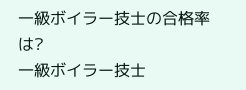一級ボイラー技士の合格率は?
一級ボイラー技士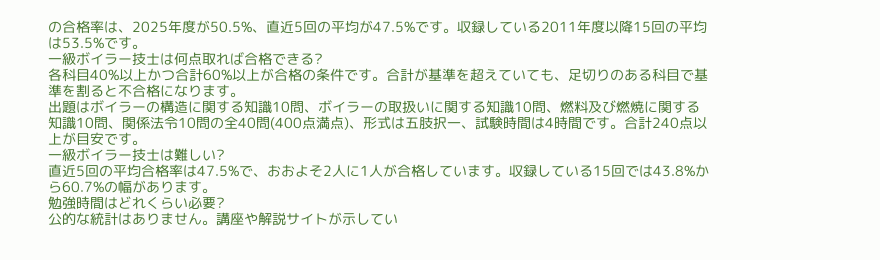の合格率は、2025年度が50.5%、直近5回の平均が47.5%です。収録している2011年度以降15回の平均は53.5%です。
一級ボイラー技士は何点取れば合格できる?
各科目40%以上かつ合計60%以上が合格の条件です。合計が基準を超えていても、足切りのある科目で基準を割ると不合格になります。
出題はボイラーの構造に関する知識10問、ボイラーの取扱いに関する知識10問、燃料及び燃焼に関する知識10問、関係法令10問の全40問(400点満点)、形式は五肢択一、試験時間は4時間です。合計240点以上が目安です。
一級ボイラー技士は難しい?
直近5回の平均合格率は47.5%で、おおよそ2人に1人が合格しています。収録している15回では43.8%から60.7%の幅があります。
勉強時間はどれくらい必要?
公的な統計はありません。講座や解説サイトが示してい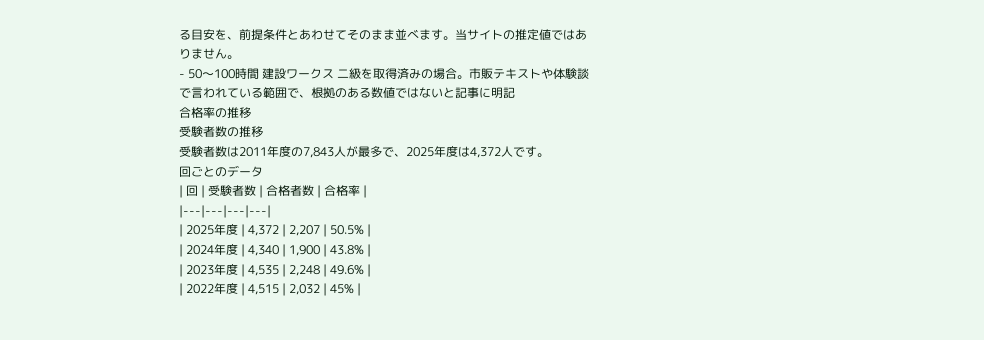る目安を、前提条件とあわせてそのまま並べます。当サイトの推定値ではありません。
- 50〜100時間 建設ワークス 二級を取得済みの場合。市販テキストや体験談で言われている範囲で、根拠のある数値ではないと記事に明記
合格率の推移
受験者数の推移
受験者数は2011年度の7,843人が最多で、2025年度は4,372人です。
回ごとのデータ
| 回 | 受験者数 | 合格者数 | 合格率 |
|---|---|---|---|
| 2025年度 | 4,372 | 2,207 | 50.5% |
| 2024年度 | 4,340 | 1,900 | 43.8% |
| 2023年度 | 4,535 | 2,248 | 49.6% |
| 2022年度 | 4,515 | 2,032 | 45% |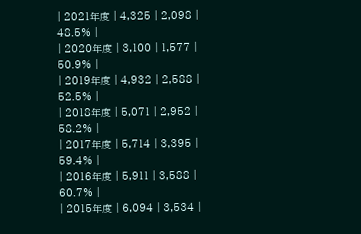| 2021年度 | 4,325 | 2,098 | 48.5% |
| 2020年度 | 3,100 | 1,577 | 50.9% |
| 2019年度 | 4,932 | 2,588 | 52.5% |
| 2018年度 | 5,071 | 2,952 | 58.2% |
| 2017年度 | 5,714 | 3,395 | 59.4% |
| 2016年度 | 5,911 | 3,588 | 60.7% |
| 2015年度 | 6,094 | 3,534 |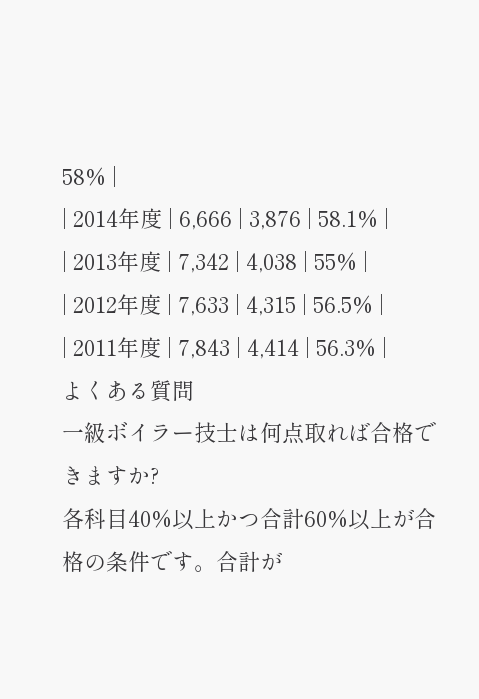58% |
| 2014年度 | 6,666 | 3,876 | 58.1% |
| 2013年度 | 7,342 | 4,038 | 55% |
| 2012年度 | 7,633 | 4,315 | 56.5% |
| 2011年度 | 7,843 | 4,414 | 56.3% |
よくある質問
一級ボイラー技士は何点取れば合格できますか?
各科目40%以上かつ合計60%以上が合格の条件です。合計が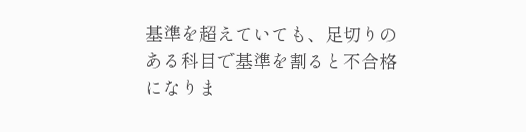基準を超えていても、足切りのある科目で基準を割ると不合格になりま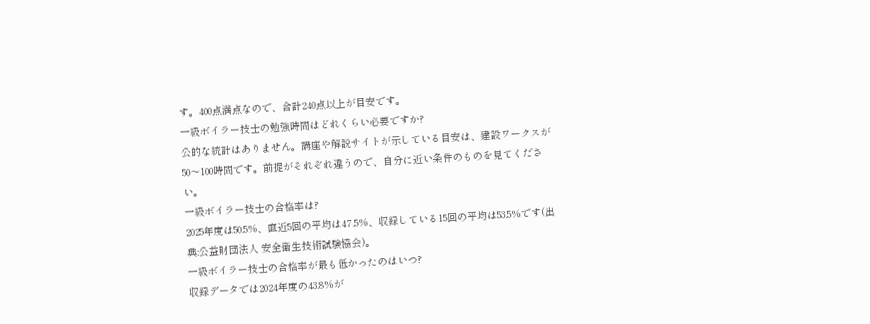す。400点満点なので、合計240点以上が目安です。
一級ボイラー技士の勉強時間はどれくらい必要ですか?
公的な統計はありません。講座や解説サイトが示している目安は、建設ワークスが50〜100時間です。前提がそれぞれ違うので、自分に近い条件のものを見てください。
一級ボイラー技士の合格率は?
2025年度は50.5%、直近5回の平均は47.5%、収録している15回の平均は53.5%です(出典:公益財団法人 安全衛生技術試験協会)。
一級ボイラー技士の合格率が最も低かったのはいつ?
収録データでは2024年度の43.8%が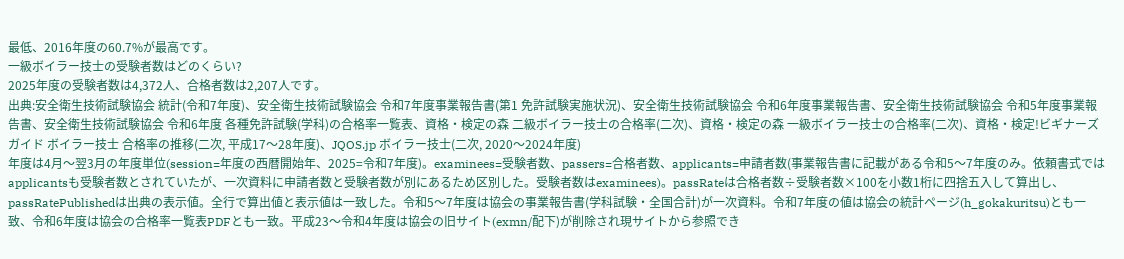最低、2016年度の60.7%が最高です。
一級ボイラー技士の受験者数はどのくらい?
2025年度の受験者数は4,372人、合格者数は2,207人です。
出典:安全衛生技術試験協会 統計(令和7年度)、安全衛生技術試験協会 令和7年度事業報告書(第1 免許試験実施状況)、安全衛生技術試験協会 令和6年度事業報告書、安全衛生技術試験協会 令和5年度事業報告書、安全衛生技術試験協会 令和6年度 各種免許試験(学科)の合格率一覧表、資格・検定の森 二級ボイラー技士の合格率(二次)、資格・検定の森 一級ボイラー技士の合格率(二次)、資格・検定!ビギナーズガイド ボイラー技士 合格率の推移(二次, 平成17〜28年度)、JQOS.jp ボイラー技士(二次, 2020〜2024年度)
年度は4月〜翌3月の年度単位(session=年度の西暦開始年、2025=令和7年度)。examinees=受験者数、passers=合格者数、applicants=申請者数(事業報告書に記載がある令和5〜7年度のみ。依頼書式ではapplicantsも受験者数とされていたが、一次資料に申請者数と受験者数が別にあるため区別した。受験者数はexaminees)。passRateは合格者数÷受験者数×100を小数1桁に四捨五入して算出し、passRatePublishedは出典の表示値。全行で算出値と表示値は一致した。令和5〜7年度は協会の事業報告書(学科試験・全国合計)が一次資料。令和7年度の値は協会の統計ページ(h_gokakuritsu)とも一致、令和6年度は協会の合格率一覧表PDFとも一致。平成23〜令和4年度は協会の旧サイト(exmn/配下)が削除され現サイトから参照でき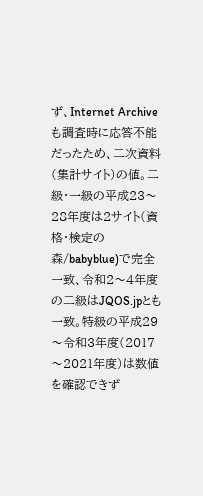ず、Internet Archiveも調査時に応答不能だったため、二次資料(集計サイト)の値。二級・一級の平成23〜28年度は2サイト(資格・検定の森/babyblue)で完全一致、令和2〜4年度の二級はJQOS.jpとも一致。特級の平成29〜令和3年度(2017〜2021年度)は数値を確認できず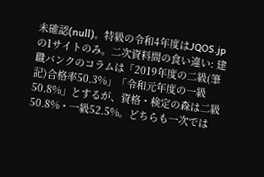未確認(null)。特級の令和4年度はJQOS.jpの1サイトのみ。二次資料間の食い違い: 建職バンクのコラムは「2019年度の二級(筆記)合格率50.3%」「令和元年度の一級50.8%」とするが、資格・検定の森は二級50.8%・一級52.5%。どちらも一次では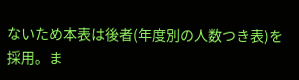ないため本表は後者(年度別の人数つき表)を採用。ま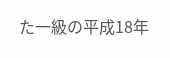た一級の平成18年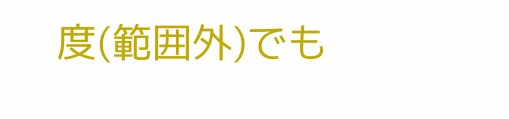度(範囲外)でも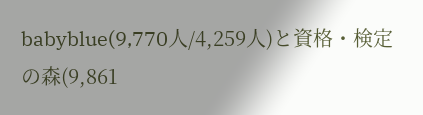babyblue(9,770人/4,259人)と資格・検定の森(9,861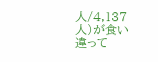人/4,137人)が食い違って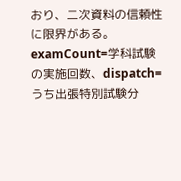おり、二次資料の信頼性に限界がある。examCount=学科試験の実施回数、dispatch=うち出張特別試験分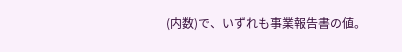(内数)で、いずれも事業報告書の値。